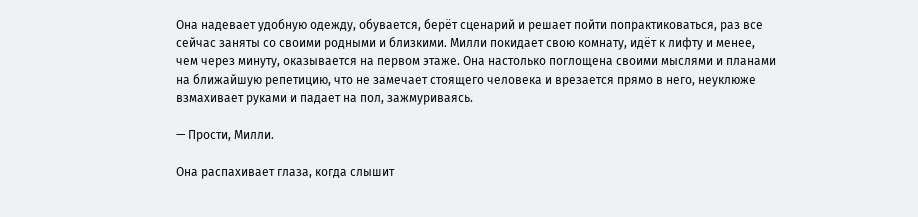Она надевает удобную одежду, обувается, берёт сценарий и решает пойти попрактиковаться, раз все сейчас заняты со своими родными и близкими. Милли покидает свою комнату, идёт к лифту и менее, чем через минуту, оказывается на первом этаже. Она настолько поглощена своими мыслями и планами на ближайшую репетицию, что не замечает стоящего человека и врезается прямо в него, неуклюже взмахивает руками и падает на пол, зажмуриваясь.

— Прости, Милли.

Она распахивает глаза, когда слышит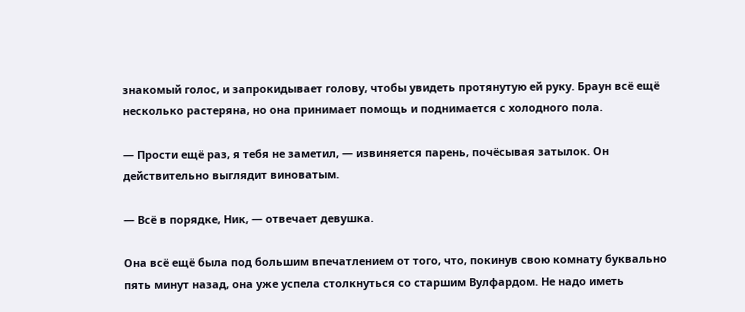знакомый голос, и запрокидывает голову, чтобы увидеть протянутую ей руку. Браун всё ещё несколько растеряна, но она принимает помощь и поднимается с холодного пола.

— Прости ещё раз, я тебя не заметил, — извиняется парень, почёсывая затылок. Он действительно выглядит виноватым.

— Всё в порядке, Ник, — отвечает девушка.

Она всё ещё была под большим впечатлением от того, что, покинув свою комнату буквально пять минут назад, она уже успела столкнуться со старшим Вулфардом. Не надо иметь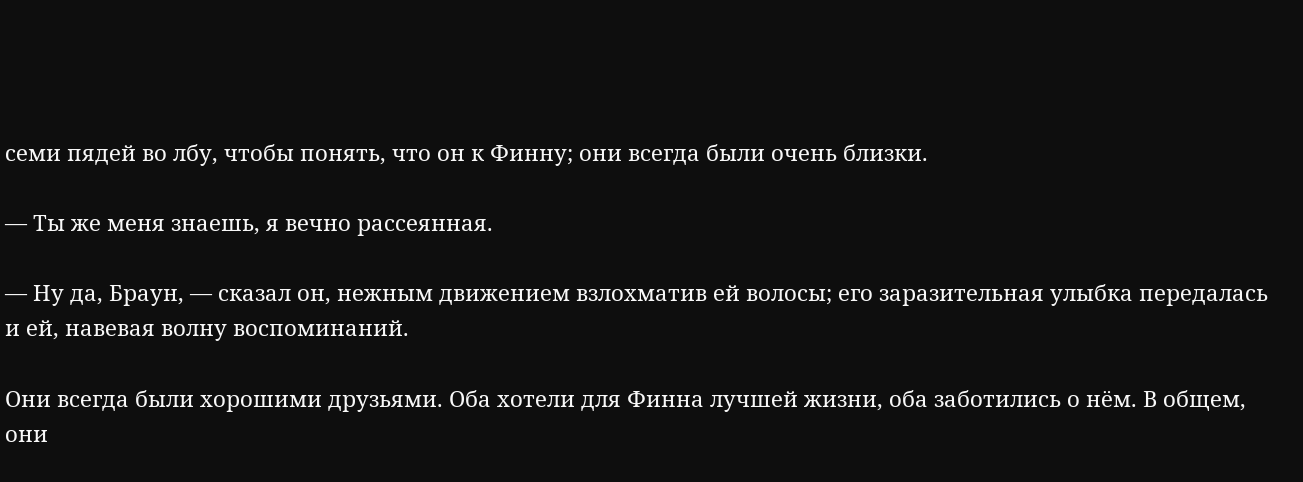семи пядей во лбу, чтобы понять, что он к Финну; они всегда были очень близки.

— Ты же меня знаешь, я вечно рассеянная.

— Ну да, Браун, — сказал он, нежным движением взлохматив ей волосы; его заразительная улыбка передалась и ей, навевая волну воспоминаний.

Они всегда были хорошими друзьями. Оба хотели для Финна лучшей жизни, оба заботились о нём. В общем, они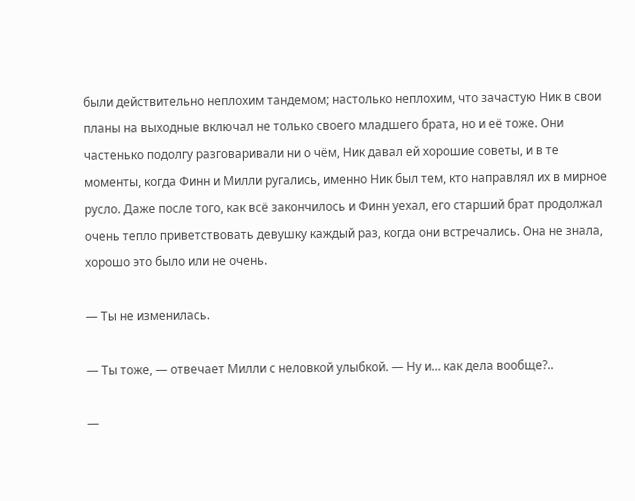были действительно неплохим тандемом; настолько неплохим, что зачастую Ник в свои планы на выходные включал не только своего младшего брата, но и её тоже. Они частенько подолгу разговаривали ни о чём, Ник давал ей хорошие советы, и в те моменты, когда Финн и Милли ругались, именно Ник был тем, кто направлял их в мирное русло. Даже после того, как всё закончилось и Финн уехал, его старший брат продолжал очень тепло приветствовать девушку каждый раз, когда они встречались. Она не знала, хорошо это было или не очень.

— Ты не изменилась.

— Ты тоже, — отвечает Милли с неловкой улыбкой. — Ну и… как дела вообще?..

—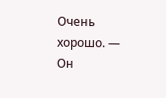Очень хорошо. — Он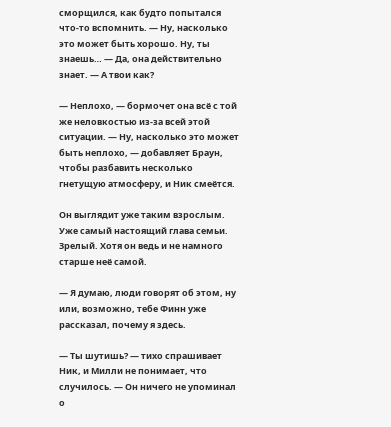сморщился, как будто попытался что-то вспомнить. — Ну, насколько это может быть хорошо. Ну, ты знаешь… — Да, она действительно знает. — А твои как?

— Неплохо, — бормочет она всё с той же неловкостью из-за всей этой ситуации. — Ну, насколько это может быть неплохо, — добавляет Браун, чтобы разбавить несколько гнетущую атмосферу, и Ник смеётся.

Он выглядит уже таким взрослым. Уже самый настоящий глава семьи. Зрелый. Хотя он ведь и не намного старше неё самой.

— Я думаю, люди говорят об этом, ну или, возможно, тебе Финн уже рассказал, почему я здесь.

— Ты шутишь? — тихо спрашивает Ник, и Милли не понимает, что случилось. — Он ничего не упоминал о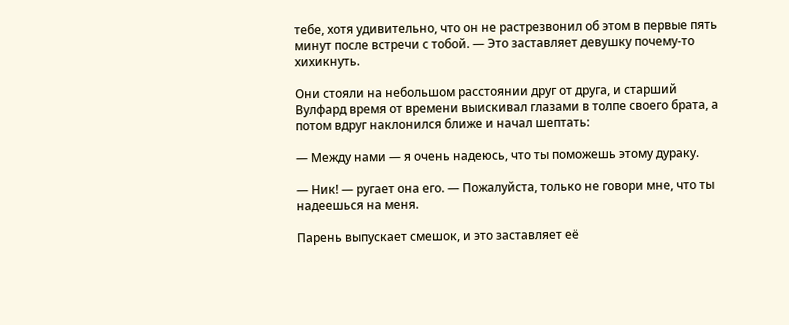тебе, хотя удивительно, что он не растрезвонил об этом в первые пять минут после встречи с тобой. — Это заставляет девушку почему-то хихикнуть.

Они стояли на небольшом расстоянии друг от друга, и старший Вулфард время от времени выискивал глазами в толпе своего брата, а потом вдруг наклонился ближе и начал шептать:

— Между нами — я очень надеюсь, что ты поможешь этому дураку.

— Ник! — ругает она его. — Пожалуйста, только не говори мне, что ты надеешься на меня.

Парень выпускает смешок, и это заставляет её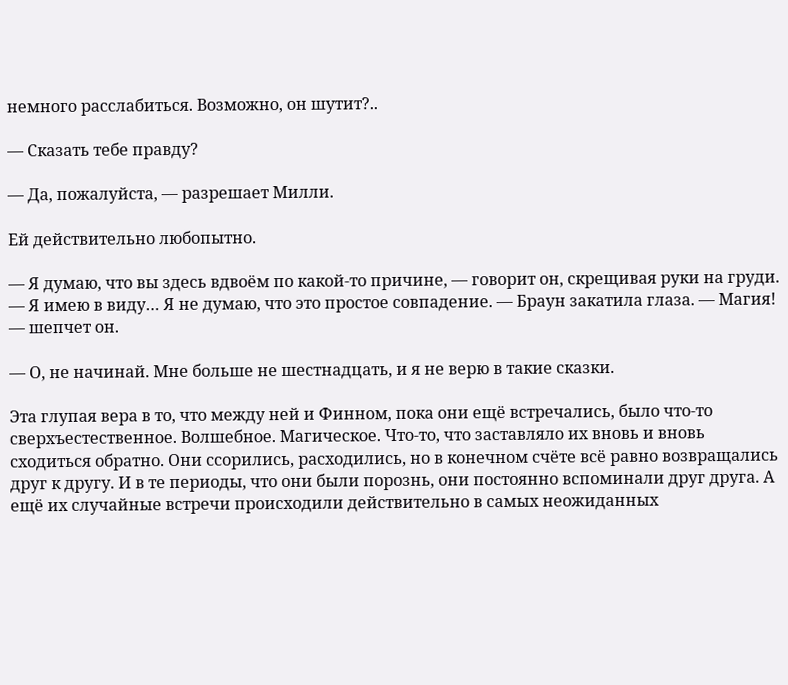немного расслабиться. Возможно, он шутит?..

— Сказать тебе правду?

— Да, пожалуйста, — разрешает Милли.

Ей действительно любопытно.

— Я думаю, что вы здесь вдвоём по какой-то причине, — говорит он, скрещивая руки на груди. — Я имею в виду… Я не думаю, что это простое совпадение. — Браун закатила глаза. — Магия! — шепчет он.

— О, не начинай. Мне больше не шестнадцать, и я не верю в такие сказки.

Эта глупая вера в то, что между ней и Финном, пока они ещё встречались, было что-то сверхъестественное. Волшебное. Магическое. Что-то, что заставляло их вновь и вновь сходиться обратно. Они ссорились, расходились, но в конечном счёте всё равно возвращались друг к другу. И в те периоды, что они были порознь, они постоянно вспоминали друг друга. А ещё их случайные встречи происходили действительно в самых неожиданных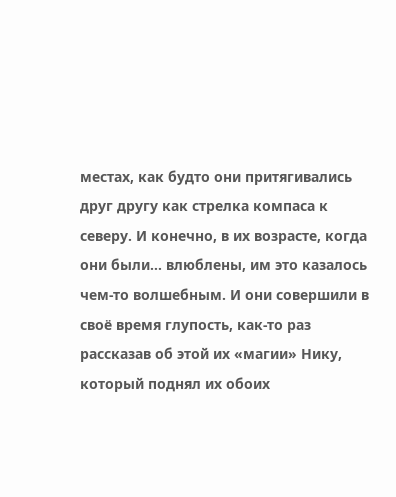местах, как будто они притягивались друг другу как стрелка компаса к северу. И конечно, в их возрасте, когда они были… влюблены, им это казалось чем-то волшебным. И они совершили в своё время глупость, как-то раз рассказав об этой их «магии» Нику, который поднял их обоих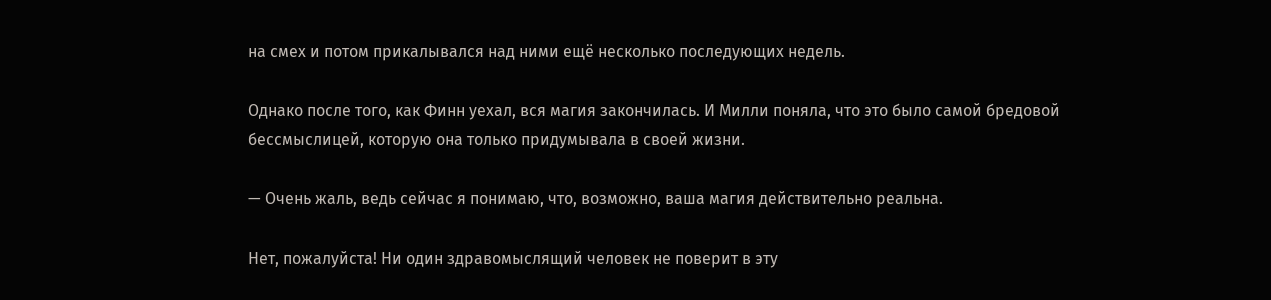на смех и потом прикалывался над ними ещё несколько последующих недель.

Однако после того, как Финн уехал, вся магия закончилась. И Милли поняла, что это было самой бредовой бессмыслицей, которую она только придумывала в своей жизни.

— Очень жаль, ведь сейчас я понимаю, что, возможно, ваша магия действительно реальна.

Нет, пожалуйста! Ни один здравомыслящий человек не поверит в эту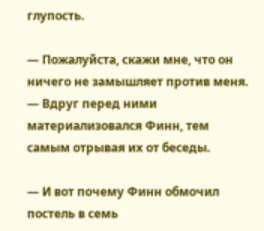глупость.

— Пожалуйста, скажи мне, что он ничего не замышляет против меня. — Вдруг перед ними материализовался Финн, тем самым отрывая их от беседы.

— И вот почему Финн обмочил постель в семь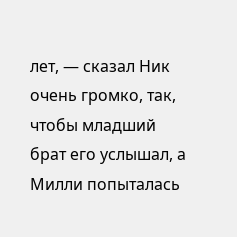лет, — сказал Ник очень громко, так, чтобы младший брат его услышал, а Милли попыталась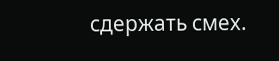сдержать смех.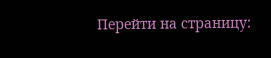Перейти на страницу: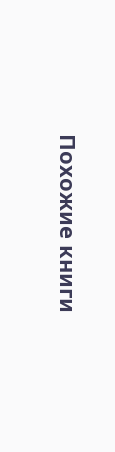Похожие книги